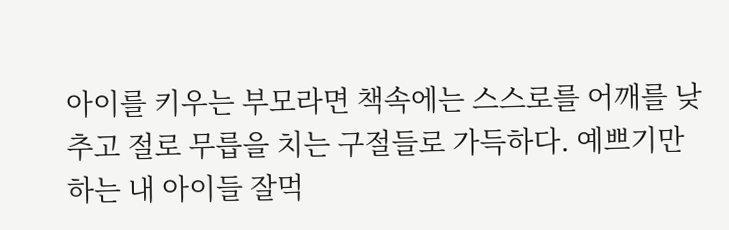아이를 키우는 부모라면 책속에는 스스로를 어깨를 낮추고 절로 무릅을 치는 구절들로 가득하다. 예쁘기만 하는 내 아이들 잘먹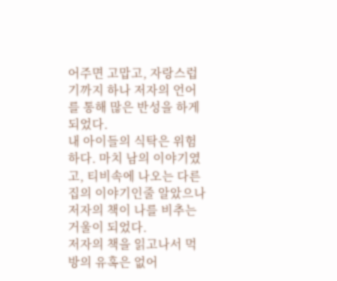어주면 고맙고, 자랑스럽기까지 하나 저자의 언어를 통해 많은 반성을 하게 되었다.
내 아이들의 식탁은 위험하다. 마치 남의 이야기였고, 티비속에 나오는 다른집의 이야기인줄 알았으나 저자의 책이 나를 비추는 거울이 되었다.
저자의 책을 읽고나서 먹방의 유혹은 없어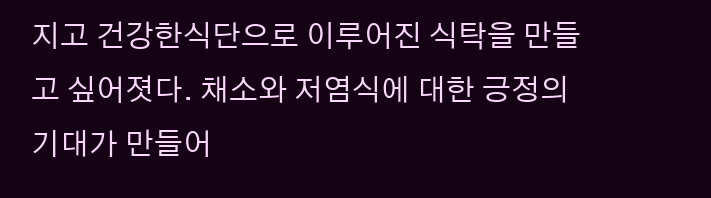지고 건강한식단으로 이루어진 식탁을 만들고 싶어졋다. 채소와 저염식에 대한 긍정의 기대가 만들어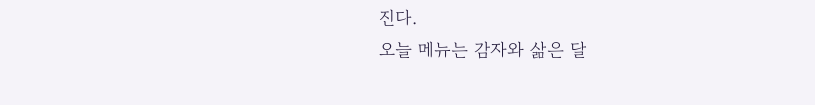진다.
오늘 메뉴는 감자와 삶은 달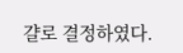걀로 결정하였다.